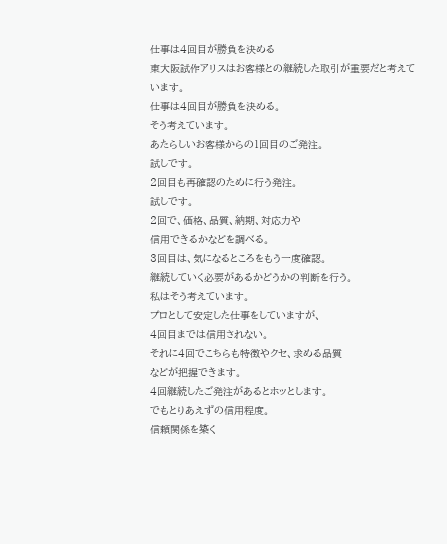仕事は4回目が勝負を決める
東大阪試作アリスはお客様との継続した取引が重要だと考えています。
仕事は4回目が勝負を決める。
そう考えています。
あたらしいお客様からの1回目のご発注。
試しです。
2回目も再確認のために行う発注。
試しです。
2回で、価格、品質、納期、対応力や
信用できるかなどを調べる。
3回目は、気になるところをもう一度確認。
継続していく必要があるかどうかの判断を行う。
私はそう考えています。
プロとして安定した仕事をしていますが、
4回目までは信用されない。
それに4回でこちらも特徴やクセ、求める品質
などが把握できます。
4回継続したご発注があるとホッとします。
でもとりあえずの信用程度。
信頼関係を築く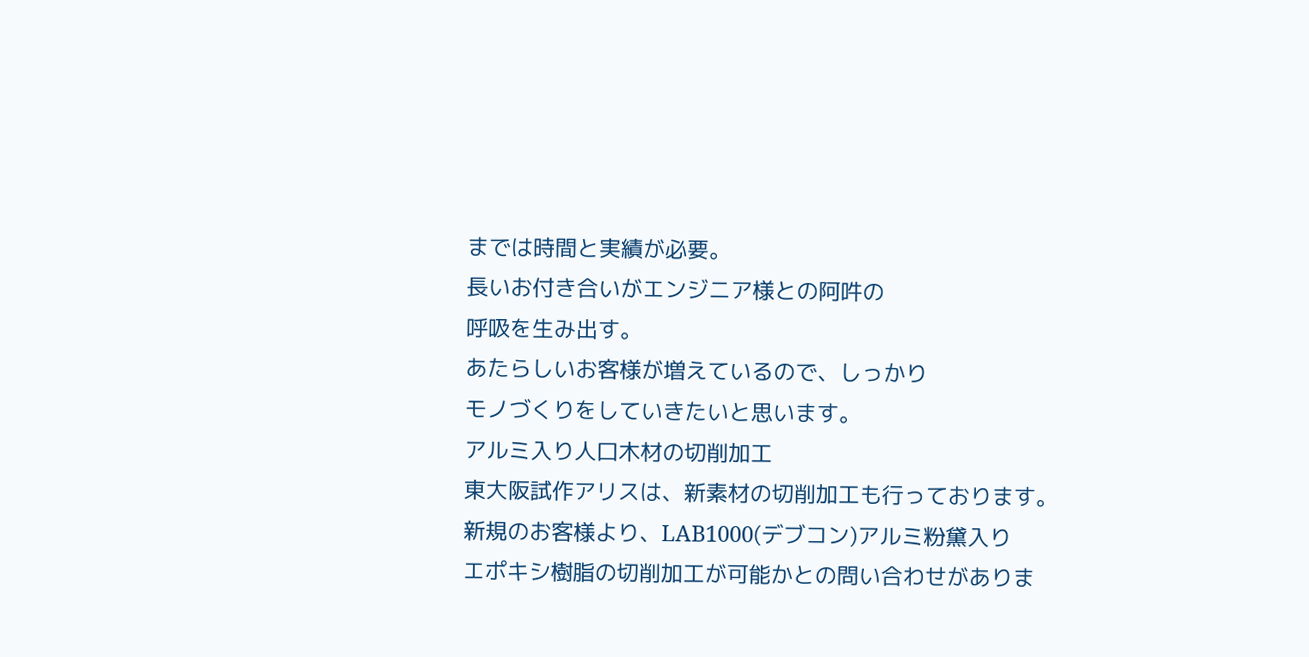までは時間と実績が必要。
長いお付き合いがエンジニア様との阿吽の
呼吸を生み出す。
あたらしいお客様が増えているので、しっかり
モノづくりをしていきたいと思います。
アルミ入り人口木材の切削加工
東大阪試作アリスは、新素材の切削加工も行っております。
新規のお客様より、LAB1000(デブコン)アルミ粉黛入り
エポキシ樹脂の切削加工が可能かとの問い合わせがありま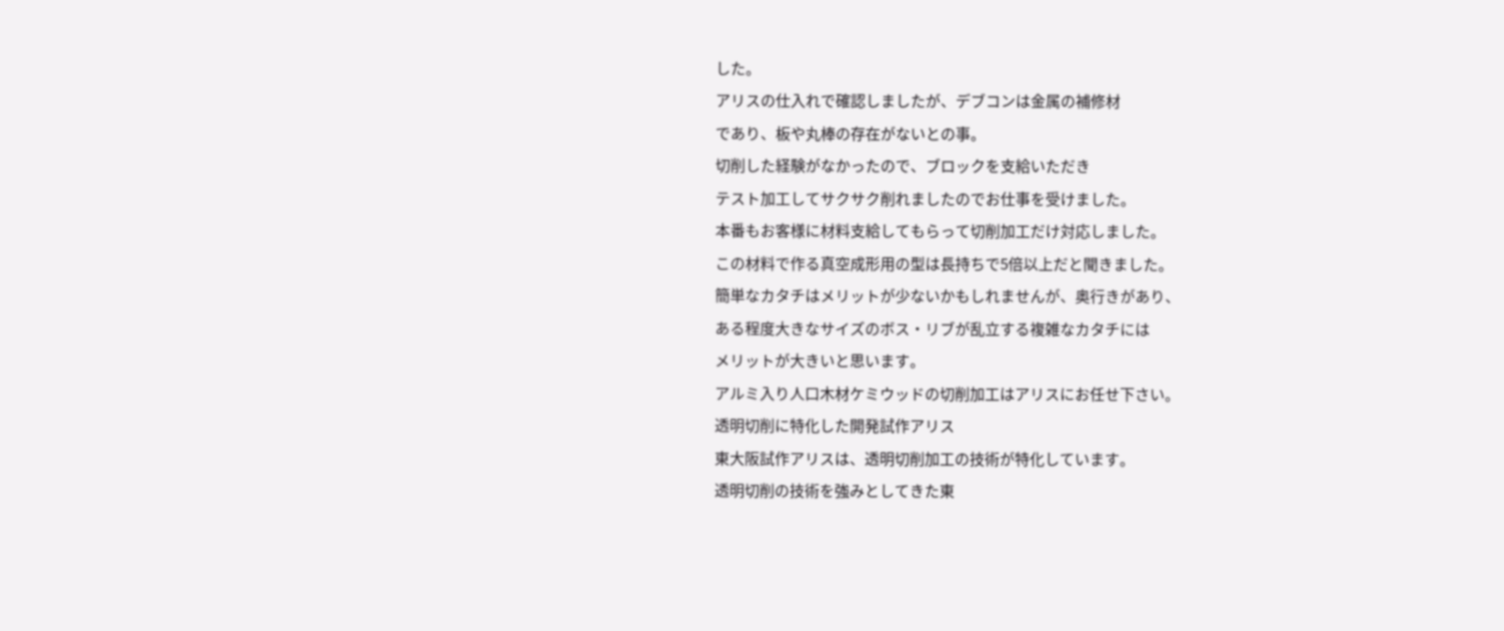した。
アリスの仕入れで確認しましたが、デブコンは金属の補修材
であり、板や丸棒の存在がないとの事。
切削した経験がなかったので、ブロックを支給いただき
テスト加工してサクサク削れましたのでお仕事を受けました。
本番もお客様に材料支給してもらって切削加工だけ対応しました。
この材料で作る真空成形用の型は長持ちで5倍以上だと聞きました。
簡単なカタチはメリットが少ないかもしれませんが、奥行きがあり、
ある程度大きなサイズのボス・リブが乱立する複雑なカタチには
メリットが大きいと思います。
アルミ入り人口木材ケミウッドの切削加工はアリスにお任せ下さい。
透明切削に特化した開発試作アリス
東大阪試作アリスは、透明切削加工の技術が特化しています。
透明切削の技術を強みとしてきた東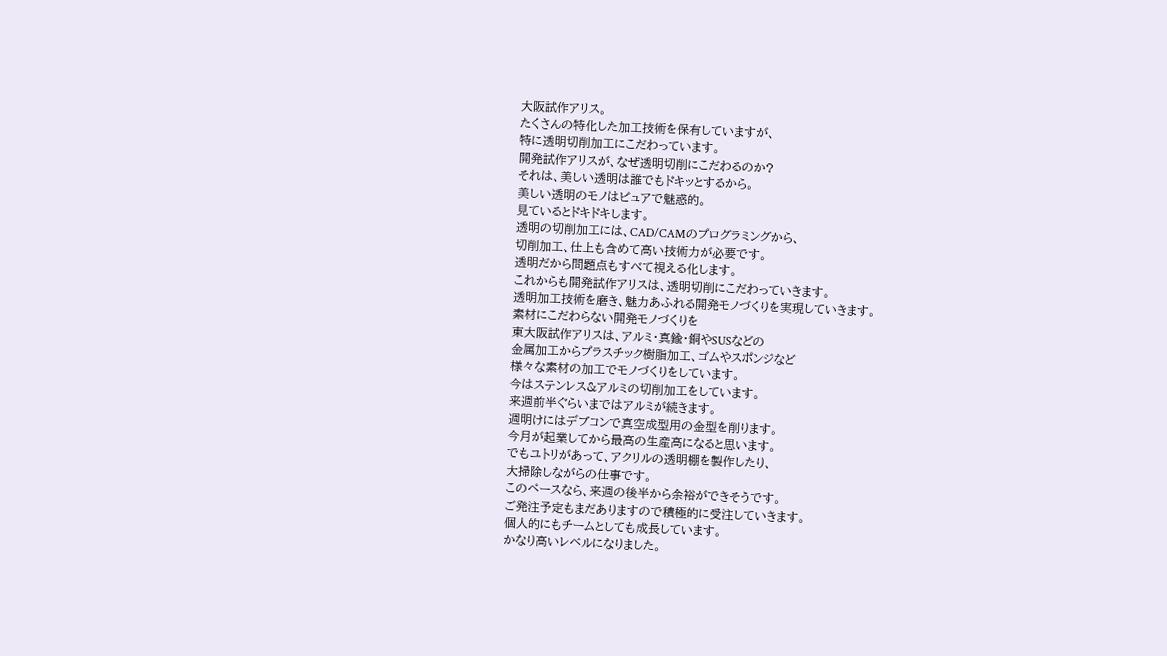大阪試作アリス。
たくさんの特化した加工技術を保有していますが、
特に透明切削加工にこだわっています。
開発試作アリスが、なぜ透明切削にこだわるのか?
それは、美しい透明は誰でもドキッとするから。
美しい透明のモノはピュアで魅惑的。
見ているとドキドキします。
透明の切削加工には、CAD/CAMのプログラミングから、
切削加工、仕上も含めて高い技術力が必要です。
透明だから問題点もすべて視える化します。
これからも開発試作アリスは、透明切削にこだわっていきます。
透明加工技術を磨き、魅力あふれる開発モノづくりを実現していきます。
素材にこだわらない開発モノづくりを
東大阪試作アリスは、アルミ・真鍮・銅やSUSなどの
金属加工からプラスチック樹脂加工、ゴムやスポンジなど
様々な素材の加工でモノづくりをしています。
今はステンレス&アルミの切削加工をしています。
来週前半ぐらいまではアルミが続きます。
週明けにはデブコンで真空成型用の金型を削ります。
今月が起業してから最高の生産高になると思います。
でもユトリがあって、アクリルの透明棚を製作したり、
大掃除しながらの仕事です。
このペースなら、来週の後半から余裕ができそうです。
ご発注予定もまだありますので積極的に受注していきます。
個人的にもチームとしても成長しています。
かなり高いレベルになりました。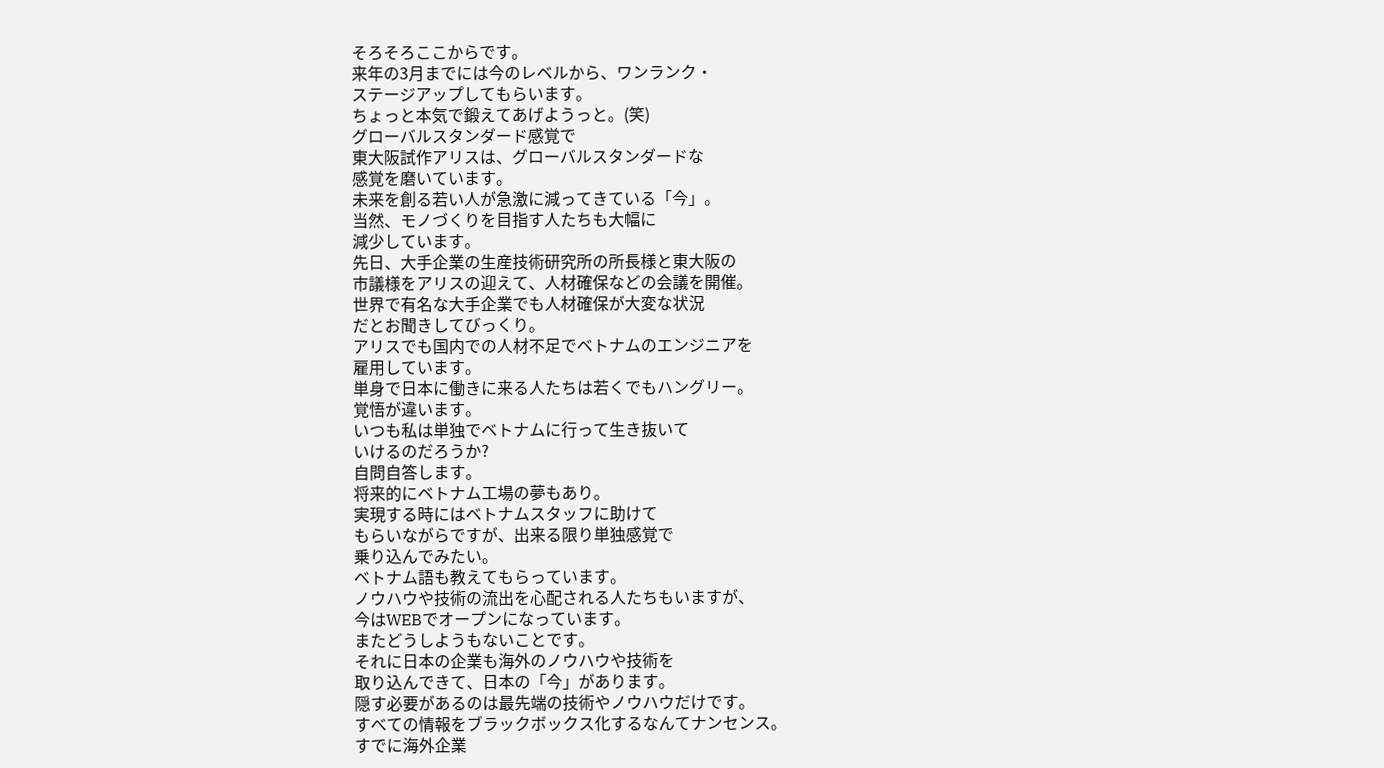そろそろここからです。
来年の3月までには今のレベルから、ワンランク・
ステージアップしてもらいます。
ちょっと本気で鍛えてあげようっと。(笑)
グローバルスタンダード感覚で
東大阪試作アリスは、グローバルスタンダードな
感覚を磨いています。
未来を創る若い人が急激に減ってきている「今」。
当然、モノづくりを目指す人たちも大幅に
減少しています。
先日、大手企業の生産技術研究所の所長様と東大阪の
市議様をアリスの迎えて、人材確保などの会議を開催。
世界で有名な大手企業でも人材確保が大変な状況
だとお聞きしてびっくり。
アリスでも国内での人材不足でベトナムのエンジニアを
雇用しています。
単身で日本に働きに来る人たちは若くでもハングリー。
覚悟が違います。
いつも私は単独でベトナムに行って生き抜いて
いけるのだろうか?
自問自答します。
将来的にベトナム工場の夢もあり。
実現する時にはベトナムスタッフに助けて
もらいながらですが、出来る限り単独感覚で
乗り込んでみたい。
ベトナム語も教えてもらっています。
ノウハウや技術の流出を心配される人たちもいますが、
今はWEBでオープンになっています。
またどうしようもないことです。
それに日本の企業も海外のノウハウや技術を
取り込んできて、日本の「今」があります。
隠す必要があるのは最先端の技術やノウハウだけです。
すべての情報をブラックボックス化するなんてナンセンス。
すでに海外企業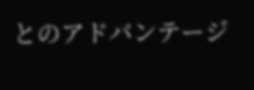とのアドバンテージ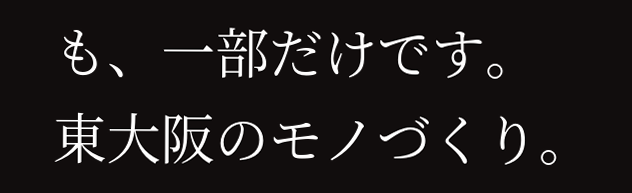も、一部だけです。
東大阪のモノづくり。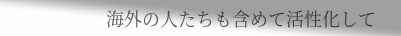海外の人たちも含めて活性化して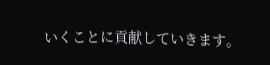いくことに貢献していきます。